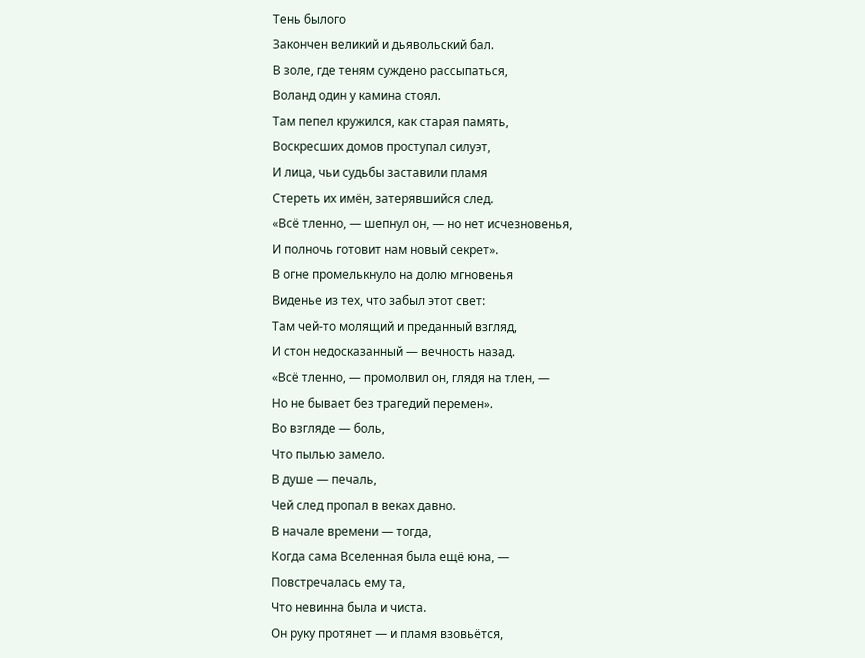Тень былого
Закончен великий и дьявольский бал.
В золе, где теням суждено рассыпаться,
Воланд один у камина стоял.
Там пепел кружился, как старая память,
Воскресших домов проступал силуэт,
И лица, чьи судьбы заставили пламя
Стереть их имён, затерявшийся след.
«Всё тленно, — шепнул он, — но нет исчезновенья,
И полночь готовит нам новый секрет».
В огне промелькнуло на долю мгновенья
Виденье из тех, что забыл этот свет:
Там чей-то молящий и преданный взгляд,
И стон недосказанный — вечность назад.
«Всё тленно, — промолвил он, глядя на тлен, —
Но не бывает без трагедий перемен».
Во взгляде — боль,
Что пылью замело.
В душе — печаль,
Чей след пропал в веках давно.
В начале времени — тогда,
Когда сама Вселенная была ещё юна, —
Повстречалась ему та,
Что невинна была и чиста.
Он руку протянет — и пламя взовьётся,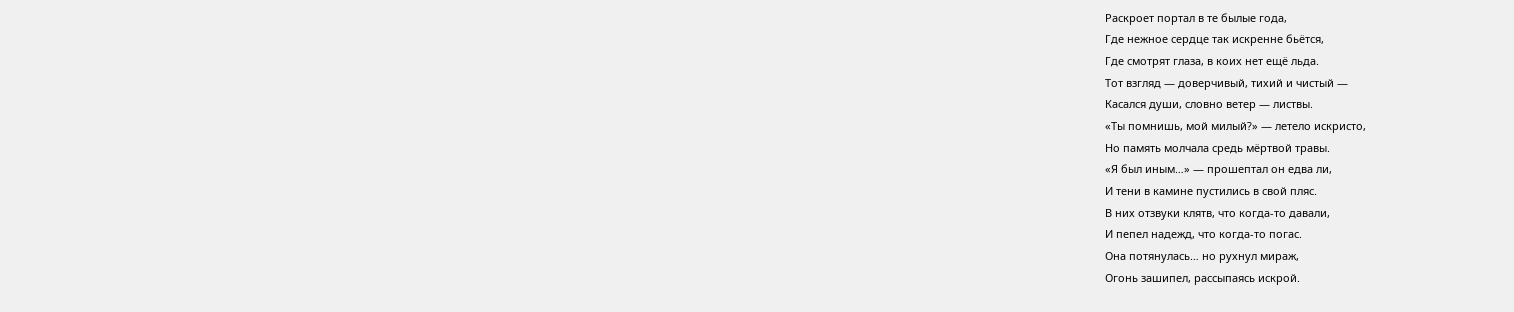Раскроет портал в те былые года,
Где нежное сердце так искренне бьётся,
Где смотрят глаза, в коих нет ещё льда.
Тот взгляд — доверчивый, тихий и чистый —
Касался души, словно ветер — листвы.
«Ты помнишь, мой милый?» — летело искристо,
Но память молчала средь мёртвой травы.
«Я был иным…» — прошептал он едва ли,
И тени в камине пустились в свой пляс.
В них отзвуки клятв, что когда-то давали,
И пепел надежд, что когда-то погас.
Она потянулась… но рухнул мираж,
Огонь зашипел, рассыпаясь искрой.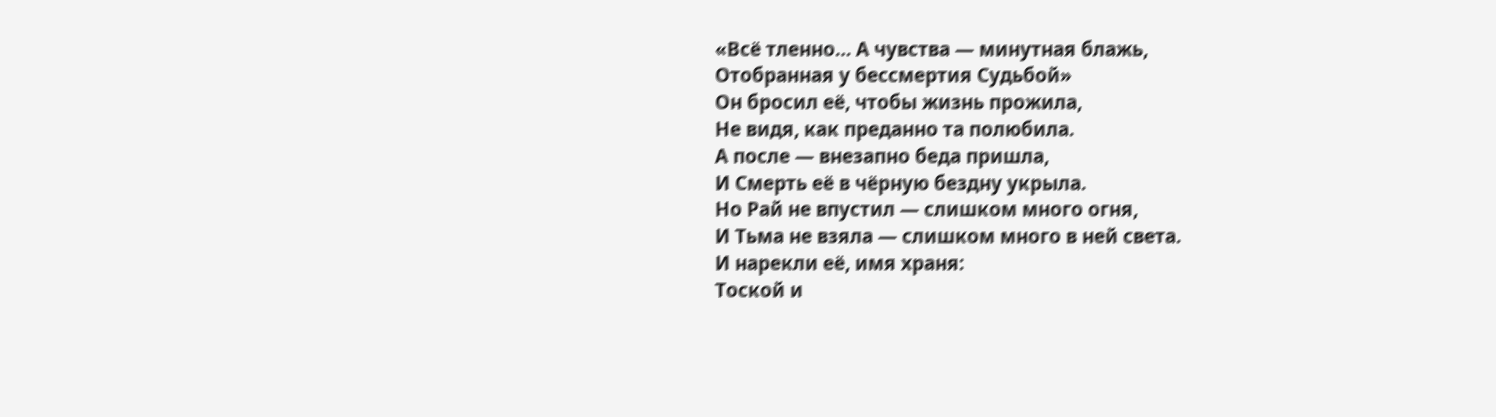«Всё тленно… А чувства — минутная блажь,
Отобранная у бессмертия Судьбой»
Он бросил её, чтобы жизнь прожила,
Не видя, как преданно та полюбила.
А после — внезапно беда пришла,
И Смерть её в чёрную бездну укрыла.
Но Рай не впустил — слишком много огня,
И Тьма не взяла — слишком много в ней света.
И нарекли её, имя храня:
Тоской и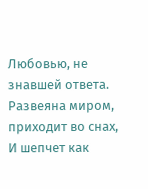Любовью, не знавшей ответа.
Развеяна миром, приходит во снах,
И шепчет как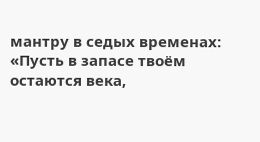мантру в седых временах:
«Пусть в запасе твоём остаются века,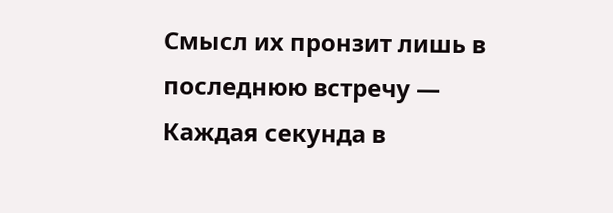Смысл их пронзит лишь в последнюю встречу —
Каждая секунда в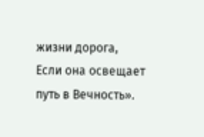жизни дорога,
Если она освещает путь в Вечность».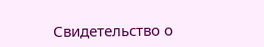Свидетельство о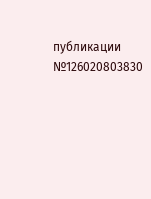публикации №126020803830